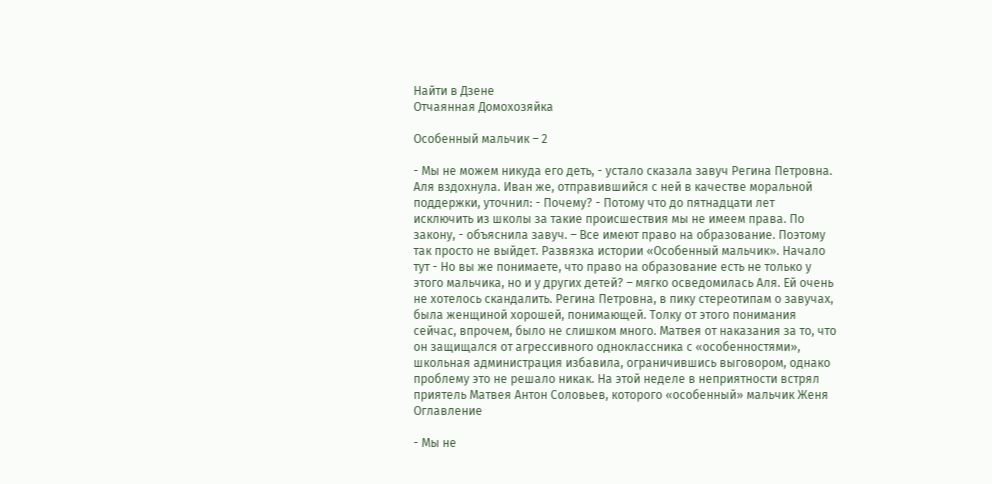Найти в Дзене
Отчаянная Домохозяйка

Особенный мальчик – 2

- Мы не можем никуда его деть, - устало сказала завуч Регина Петровна. Аля вздохнула. Иван же, отправившийся с ней в качестве моральной поддержки, уточнил: - Почему? - Потому что до пятнадцати лет исключить из школы за такие происшествия мы не имеем права. По закону, - объяснила завуч. – Все имеют право на образование. Поэтому так просто не выйдет. Развязка истории «Особенный мальчик». Начало тут - Но вы же понимаете, что право на образование есть не только у этого мальчика, но и у других детей? – мягко осведомилась Аля. Ей очень не хотелось скандалить. Регина Петровна, в пику стереотипам о завучах, была женщиной хорошей, понимающей. Толку от этого понимания сейчас, впрочем, было не слишком много. Матвея от наказания за то, что он защищался от агрессивного одноклассника с «особенностями», школьная администрация избавила, ограничившись выговором, однако проблему это не решало никак. На этой неделе в неприятности встрял приятель Матвея Антон Соловьев, которого «особенный» мальчик Женя
Оглавление

- Мы не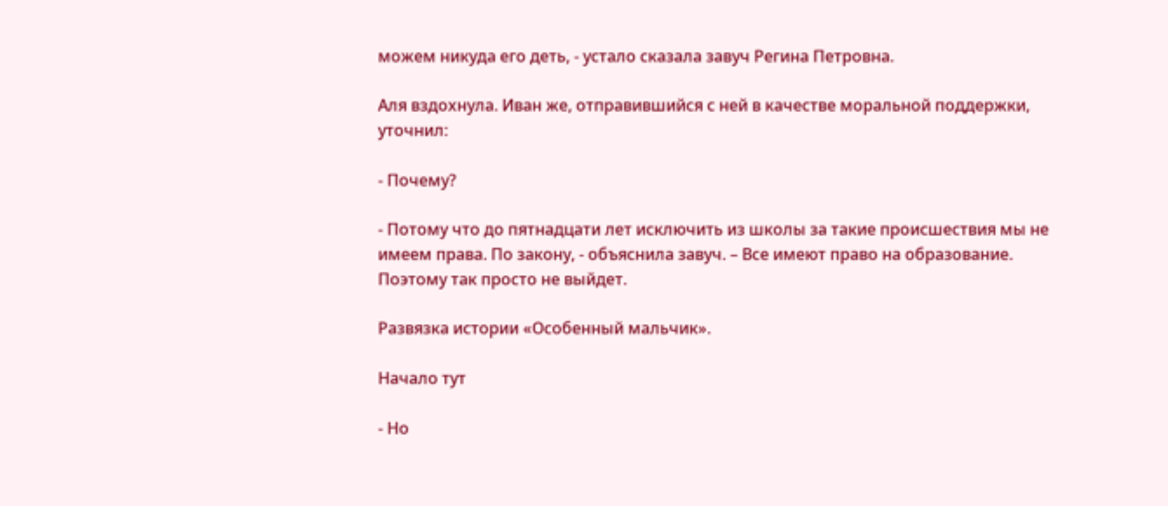можем никуда его деть, - устало сказала завуч Регина Петровна.

Аля вздохнула. Иван же, отправившийся с ней в качестве моральной поддержки, уточнил:

- Почему?

- Потому что до пятнадцати лет исключить из школы за такие происшествия мы не имеем права. По закону, - объяснила завуч. – Все имеют право на образование. Поэтому так просто не выйдет.

Развязка истории «Особенный мальчик».

Начало тут

- Но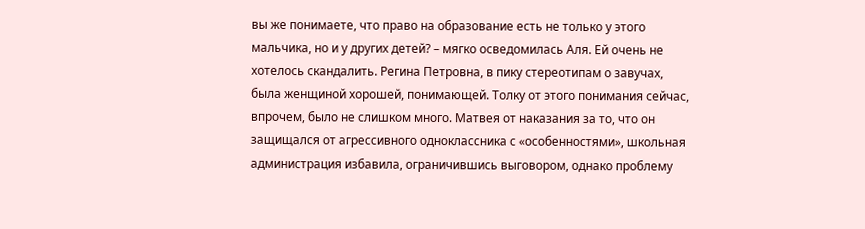вы же понимаете, что право на образование есть не только у этого мальчика, но и у других детей? – мягко осведомилась Аля. Ей очень не хотелось скандалить. Регина Петровна, в пику стереотипам о завучах, была женщиной хорошей, понимающей. Толку от этого понимания сейчас, впрочем, было не слишком много. Матвея от наказания за то, что он защищался от агрессивного одноклассника с «особенностями», школьная администрация избавила, ограничившись выговором, однако проблему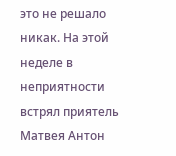это не решало никак. На этой неделе в неприятности встрял приятель Матвея Антон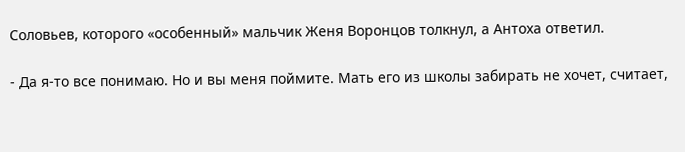Соловьев, которого «особенный» мальчик Женя Воронцов толкнул, а Антоха ответил.

- Да я-то все понимаю. Но и вы меня поймите. Мать его из школы забирать не хочет, считает,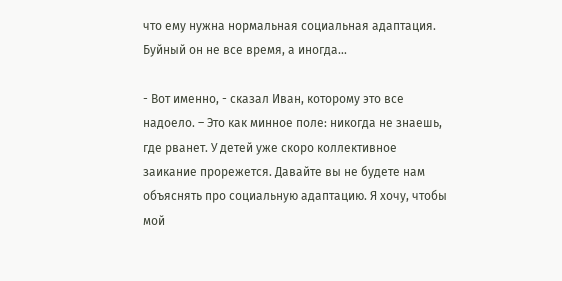что ему нужна нормальная социальная адаптация. Буйный он не все время, а иногда...

- Вот именно, - сказал Иван, которому это все надоело. – Это как минное поле: никогда не знаешь, где рванет. У детей уже скоро коллективное заикание прорежется. Давайте вы не будете нам объяснять про социальную адаптацию. Я хочу, чтобы мой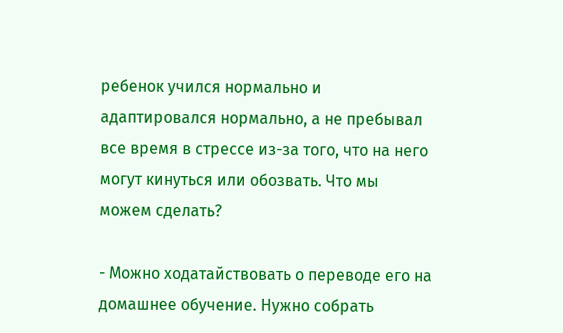ребенок учился нормально и адаптировался нормально, а не пребывал все время в стрессе из-за того, что на него могут кинуться или обозвать. Что мы можем сделать?

- Можно ходатайствовать о переводе его на домашнее обучение. Нужно собрать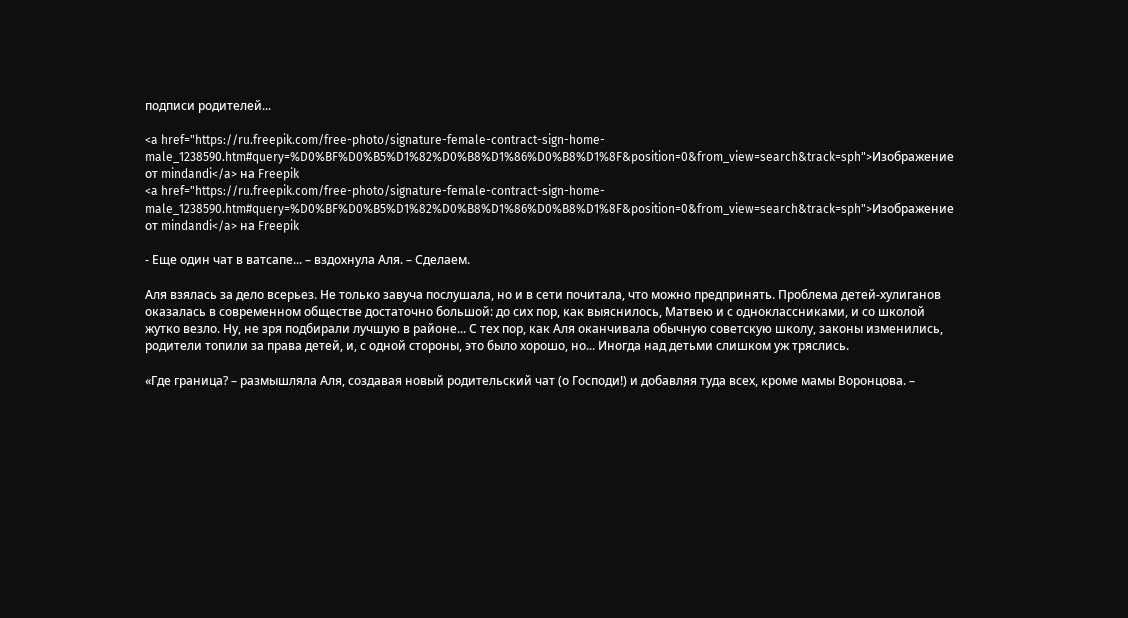подписи родителей...

<a href="https://ru.freepik.com/free-photo/signature-female-contract-sign-home-male_1238590.htm#query=%D0%BF%D0%B5%D1%82%D0%B8%D1%86%D0%B8%D1%8F&position=0&from_view=search&track=sph">Изображение от mindandi</a> на Freepik
<a href="https://ru.freepik.com/free-photo/signature-female-contract-sign-home-male_1238590.htm#query=%D0%BF%D0%B5%D1%82%D0%B8%D1%86%D0%B8%D1%8F&position=0&from_view=search&track=sph">Изображение от mindandi</a> на Freepik

- Еще один чат в ватсапе... – вздохнула Аля. – Сделаем.

Аля взялась за дело всерьез. Не только завуча послушала, но и в сети почитала, что можно предпринять. Проблема детей-хулиганов оказалась в современном обществе достаточно большой: до сих пор, как выяснилось, Матвею и с одноклассниками, и со школой жутко везло. Ну, не зря подбирали лучшую в районе... С тех пор, как Аля оканчивала обычную советскую школу, законы изменились, родители топили за права детей, и, с одной стороны, это было хорошо, но... Иногда над детьми слишком уж тряслись.

«Где граница? – размышляла Аля, создавая новый родительский чат (о Господи!) и добавляя туда всех, кроме мамы Воронцова. –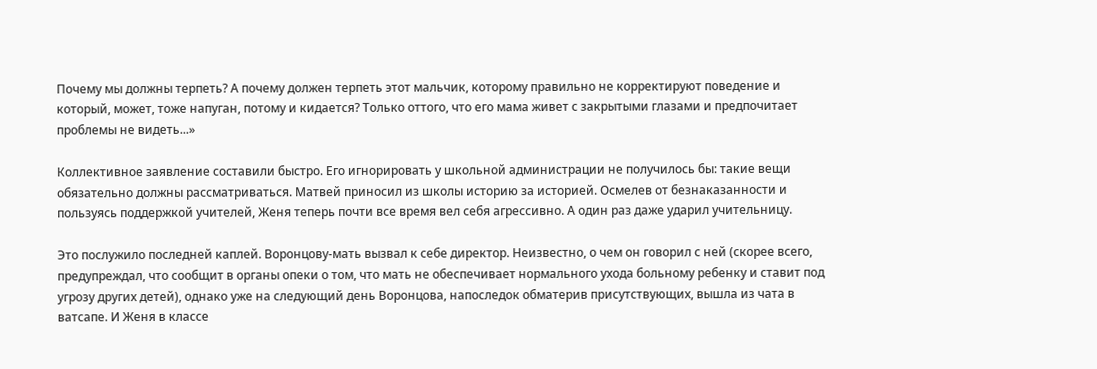Почему мы должны терпеть? А почему должен терпеть этот мальчик, которому правильно не корректируют поведение и который, может, тоже напуган, потому и кидается? Только оттого, что его мама живет с закрытыми глазами и предпочитает проблемы не видеть...»

Коллективное заявление составили быстро. Его игнорировать у школьной администрации не получилось бы: такие вещи обязательно должны рассматриваться. Матвей приносил из школы историю за историей. Осмелев от безнаказанности и пользуясь поддержкой учителей, Женя теперь почти все время вел себя агрессивно. А один раз даже ударил учительницу.

Это послужило последней каплей. Воронцову-мать вызвал к себе директор. Неизвестно, о чем он говорил с ней (скорее всего, предупреждал, что сообщит в органы опеки о том, что мать не обеспечивает нормального ухода больному ребенку и ставит под угрозу других детей), однако уже на следующий день Воронцова, напоследок обматерив присутствующих, вышла из чата в ватсапе. И Женя в классе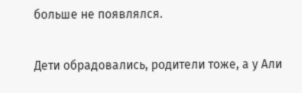больше не появлялся.

Дети обрадовались, родители тоже, а у Али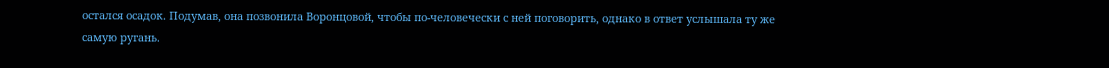остался осадок. Подумав, она позвонила Воронцовой, чтобы по-человечески с ней поговорить, однако в ответ услышала ту же самую ругань.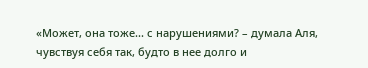«Может, она тоже... с нарушениями? – думала Аля, чувствуя себя так, будто в нее долго и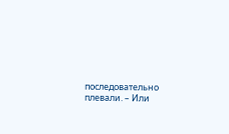последовательно плевали. – Или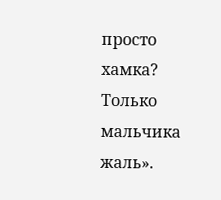просто хамка? Только мальчика жаль».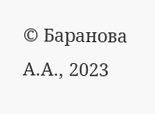© Баранова А.А., 2023